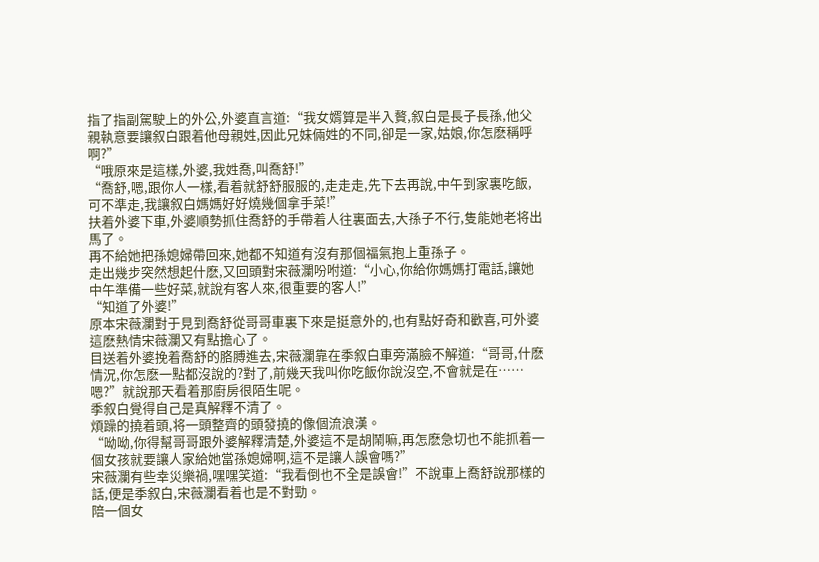指了指副駕駛上的外公,外婆直言道:“我女婿算是半入贅,叙白是長子長孫,他父親執意要讓叙白跟着他母親姓,因此兄妹倆姓的不同,卻是一家,姑娘,你怎麽稱呼啊?”
“哦原來是這樣,外婆,我姓喬,叫喬舒!”
“喬舒,嗯,跟你人一樣,看着就舒舒服服的,走走走,先下去再說,中午到家裏吃飯,可不準走,我讓叙白媽媽好好燒幾個拿手菜!”
扶着外婆下車,外婆順勢抓住喬舒的手帶着人往裏面去,大孫子不行,隻能她老将出馬了。
再不給她把孫媳婦帶回來,她都不知道有沒有那個福氣抱上重孫子。
走出幾步突然想起什麽,又回頭對宋薇瀾吩咐道:“小心,你給你媽媽打電話,讓她中午準備一些好菜,就說有客人來,很重要的客人!”
“知道了外婆!”
原本宋薇瀾對于見到喬舒從哥哥車裏下來是挺意外的,也有點好奇和歡喜,可外婆這麽熱情宋薇瀾又有點擔心了。
目送着外婆挽着喬舒的胳膊進去,宋薇瀾靠在季叙白車旁滿臉不解道:“哥哥,什麽情況,你怎麽一點都沒說的?對了,前幾天我叫你吃飯你說沒空,不會就是在……嗯?”就說那天看着那廚房很陌生呢。
季叙白覺得自己是真解釋不清了。
煩躁的撓着頭,将一頭整齊的頭發撓的像個流浪漢。
“呦呦,你得幫哥哥跟外婆解釋清楚,外婆這不是胡鬧嘛,再怎麽急切也不能抓着一個女孩就要讓人家給她當孫媳婦啊,這不是讓人誤會嗎?”
宋薇瀾有些幸災樂禍,嘿嘿笑道:“我看倒也不全是誤會!”不說車上喬舒說那樣的話,便是季叙白,宋薇瀾看着也是不對勁。
陪一個女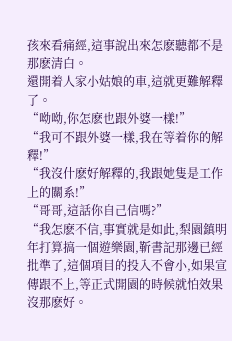孩來看痛經,這事說出來怎麽聽都不是那麽清白。
還開着人家小姑娘的車,這就更難解釋了。
“呦呦,你怎麽也跟外婆一樣!”
“我可不跟外婆一樣,我在等着你的解釋!”
“我沒什麽好解釋的,我跟她隻是工作上的關系!”
“哥哥,這話你自己信嗎?”
“我怎麽不信,事實就是如此,梨園鎮明年打算搞一個遊樂園,靳書記那邊已經批準了,這個項目的投入不會小,如果宣傳跟不上,等正式開園的時候就怕效果沒那麽好。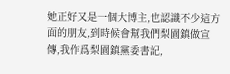她正好又是一個大博主,也認識不少這方面的朋友,到時候會幫我們梨園鎮做宣傳,我作爲梨園鎮黨委書記,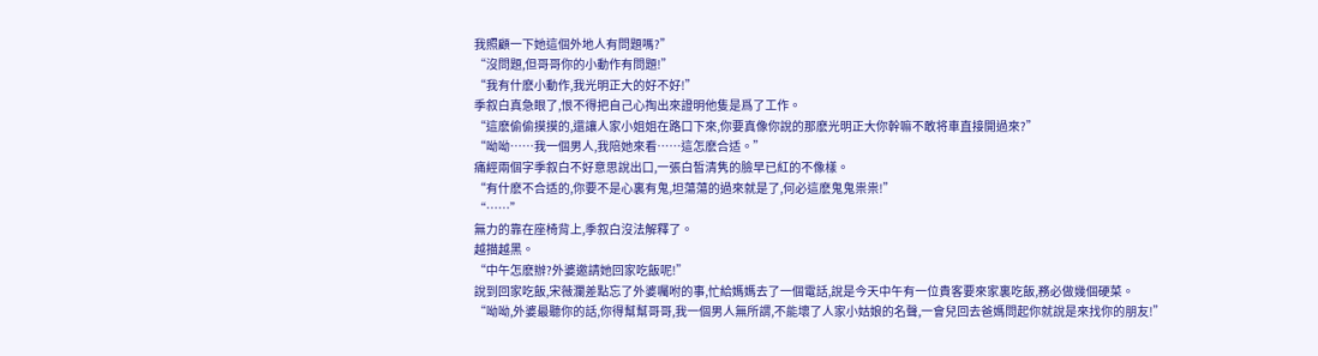我照顧一下她這個外地人有問題嗎?”
“沒問題,但哥哥你的小動作有問題!”
“我有什麽小動作,我光明正大的好不好!”
季叙白真急眼了,恨不得把自己心掏出來證明他隻是爲了工作。
“這麽偷偷摸摸的,還讓人家小姐姐在路口下來,你要真像你說的那麽光明正大你幹嘛不敢将車直接開過來?”
“呦呦……我一個男人,我陪她來看……這怎麽合适。”
痛經兩個字季叙白不好意思說出口,一張白皙清隽的臉早已紅的不像樣。
“有什麽不合适的,你要不是心裏有鬼,坦蕩蕩的過來就是了,何必這麽鬼鬼祟祟!”
“……”
無力的靠在座椅背上,季叙白沒法解釋了。
越描越黑。
“中午怎麽辦?外婆邀請她回家吃飯呢!”
說到回家吃飯,宋薇瀾差點忘了外婆囑咐的事,忙給媽媽去了一個電話,說是今天中午有一位貴客要來家裏吃飯,務必做幾個硬菜。
“呦呦,外婆最聽你的話,你得幫幫哥哥,我一個男人無所謂,不能壞了人家小姑娘的名聲,一會兒回去爸媽問起你就說是來找你的朋友!”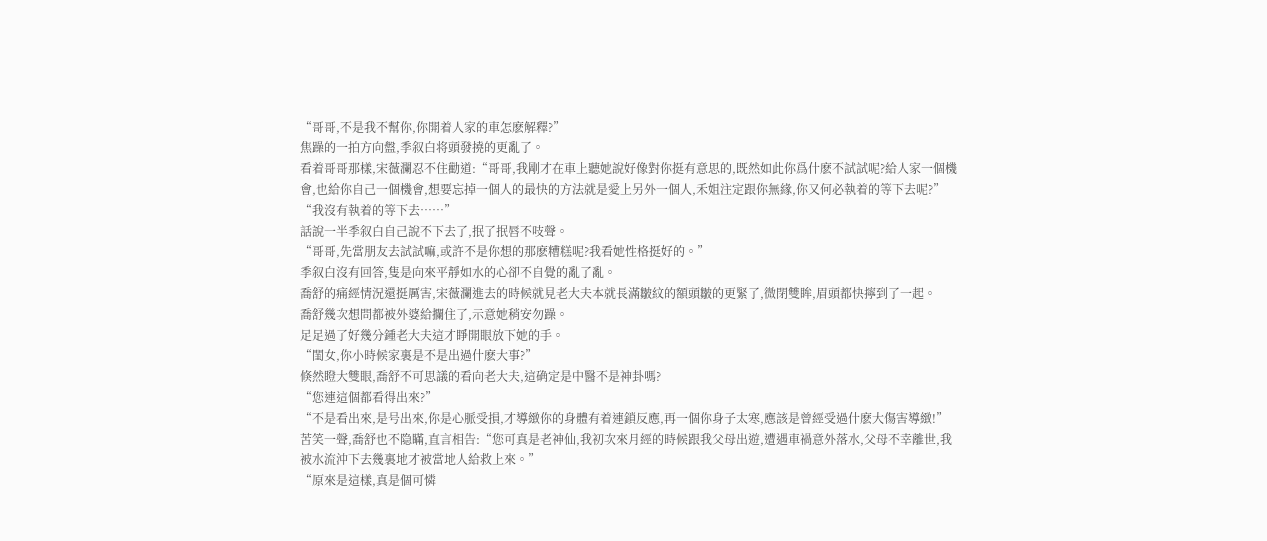“哥哥,不是我不幫你,你開着人家的車怎麽解釋?”
焦躁的一拍方向盤,季叙白将頭發撓的更亂了。
看着哥哥那樣,宋薇瀾忍不住勸道:“哥哥,我剛才在車上聽她說好像對你挺有意思的,既然如此你爲什麽不試試呢?給人家一個機會,也給你自己一個機會,想要忘掉一個人的最快的方法就是愛上另外一個人,禾姐注定跟你無緣,你又何必執着的等下去呢?”
“我沒有執着的等下去……”
話說一半季叙白自己說不下去了,抿了抿唇不吱聲。
“哥哥,先當朋友去試試嘛,或許不是你想的那麽糟糕呢?我看她性格挺好的。”
季叙白沒有回答,隻是向來平靜如水的心卻不自覺的亂了亂。
喬舒的痛經情況還挺厲害,宋薇瀾進去的時候就見老大夫本就長滿皺紋的額頭皺的更緊了,微閉雙眸,眉頭都快擰到了一起。
喬舒幾次想問都被外婆給攔住了,示意她稍安勿躁。
足足過了好幾分鍾老大夫這才睜開眼放下她的手。
“閨女,你小時候家裏是不是出過什麽大事?”
倏然瞪大雙眼,喬舒不可思議的看向老大夫,這确定是中醫不是神卦嗎?
“您連這個都看得出來?”
“不是看出來,是号出來,你是心脈受損,才導緻你的身體有着連鎖反應,再一個你身子太寒,應該是曾經受過什麽大傷害導緻!”
苦笑一聲,喬舒也不隐瞞,直言相告:“您可真是老神仙,我初次來月經的時候跟我父母出遊,遭遇車禍意外落水,父母不幸離世,我被水流沖下去幾裏地才被當地人給救上來。”
“原來是這樣,真是個可憐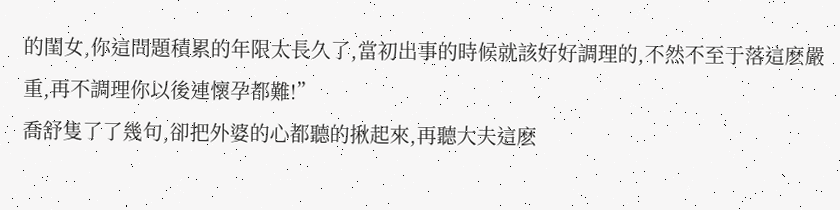的閨女,你這問題積累的年限太長久了,當初出事的時候就該好好調理的,不然不至于落這麽嚴重,再不調理你以後連懷孕都難!”
喬舒隻了了幾句,卻把外婆的心都聽的揪起來,再聽大夫這麽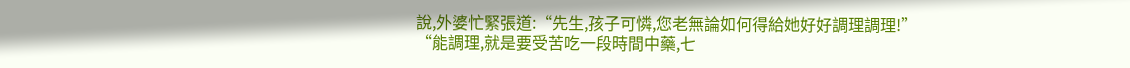說,外婆忙緊張道:“先生,孩子可憐,您老無論如何得給她好好調理調理!”
“能調理,就是要受苦吃一段時間中藥,七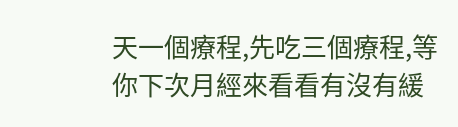天一個療程,先吃三個療程,等你下次月經來看看有沒有緩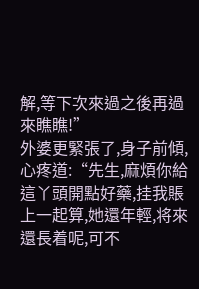解,等下次來過之後再過來瞧瞧!”
外婆更緊張了,身子前傾,心疼道:“先生,麻煩你給這丫頭開點好藥,挂我賬上一起算,她還年輕,将來還長着呢,可不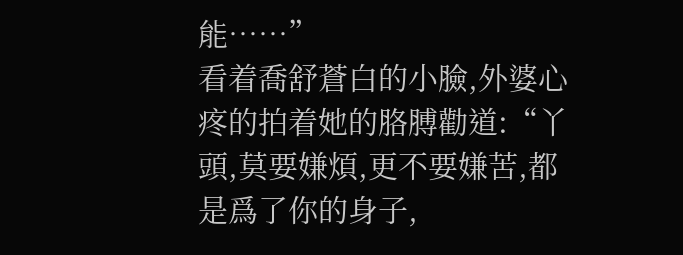能……”
看着喬舒蒼白的小臉,外婆心疼的拍着她的胳膊勸道:“丫頭,莫要嫌煩,更不要嫌苦,都是爲了你的身子,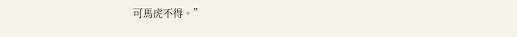可馬虎不得。”